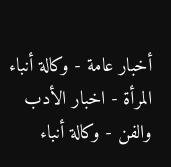أخبار عامة - وكالة أنباء المرأة - اخبار الأدب والفن - وكالة أنباء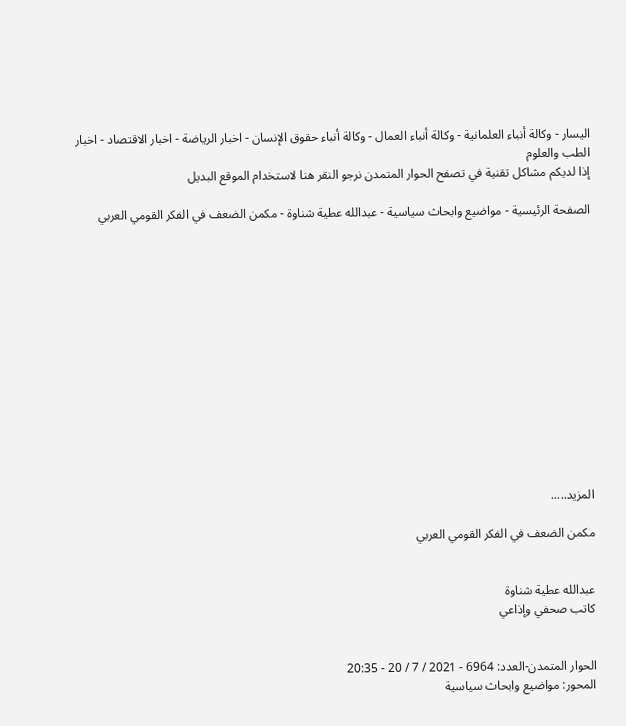اليسار - وكالة أنباء العلمانية - وكالة أنباء العمال - وكالة أنباء حقوق الإنسان - اخبار الرياضة - اخبار الاقتصاد - اخبار الطب والعلوم
إذا لديكم مشاكل تقنية في تصفح الحوار المتمدن نرجو النقر هنا لاستخدام الموقع البديل

الصفحة الرئيسية - مواضيع وابحاث سياسية - عبدالله عطية شناوة - مكمن الضعف في الفكر القومي العربي














المزيد.....

مكمن الضعف في الفكر القومي العربي


عبدالله عطية شناوة
كاتب صحفي وإذاعي


الحوار المتمدن-العدد: 6964 - 2021 / 7 / 20 - 20:35
المحور: مواضيع وابحاث سياسية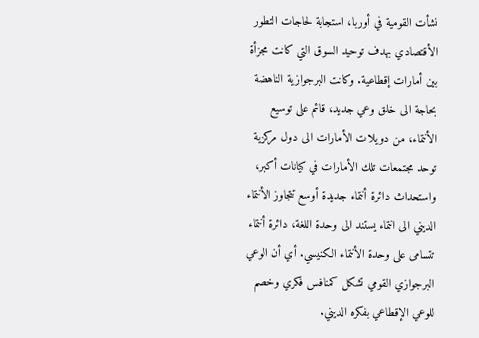نشأت القومية في أوربا، استجابة لحاجات التطور الأقتصادي بهدف توحيد السوق التي كانت مجزأة بين أمارات إقطاعية. وكانت البرجوازية الناهضة بحاجة الى خلق وعي جديد، قائم على توسيع الأنتماء، من دويلات الأمارات الى دول مركزية توحد مجتمعات تلك الأمارات في كيانات أكبر، واستحداث دائرة أنتماء جديدة أوسع تتجاوز الأنتماء الديني الى انتماء يستند الى وحدة اللغة، دائرة أنتماء تتسامى على وحدة الأنتماء الكنيسي. أي أن الوعي البرجوازي القومي تشكل كمنافس فكري وخصم للوعي الإقطاعي بفكره الديني.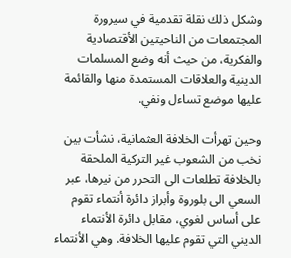وشكل ذلك نقلة تقدمية في سيرورة المجتمعات من الناحيتين الأقتصادية والفكرية، من حيث أنه وضع المسلمات الدينية والعلاقات المستمدة منها والقائمة عليها موضع تساءل ونفي.

وحين تهرأت الخلافة العثمانية، نشأت بين نخب من الشعوب غير التركية الملحقة بالخلافة تطلعات الى التحرر من نيرها، عبر السعي الى بلوروة وأبراز دائرة أنتماء تقوم على أساس لغوي، مقابل دائرة الأنتماء الديني التي تقوم عليها الخلافة. وهي الأنتماء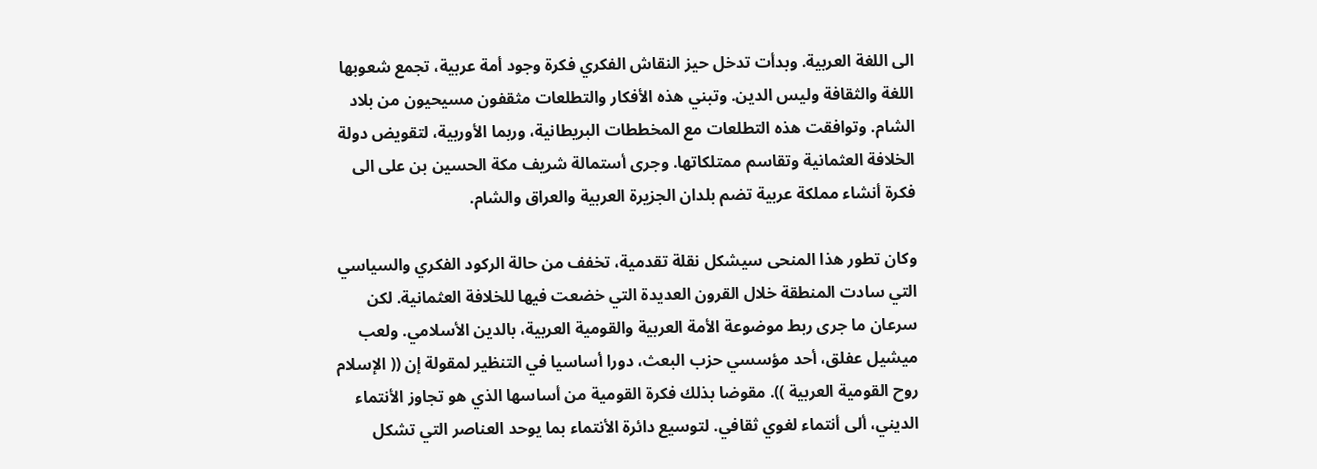الى اللغة العربية. وبدأت تدخل حيز النقاش الفكري فكرة وجود أمة عربية، تجمع شعوبها اللغة والثقافة وليس الدين. وتبني هذه الأفكار والتطلعات مثقفون مسيحيون من بلاد الشام. وتوافقت هذه التطلعات مع المخططات البريطانية، وربما الأوربية، لتقويض دولة الخلافة العثمانية وتقاسم ممتلكاتها. وجرى أستمالة شريف مكة الحسين بن على الى فكرة أنشاء مملكة عربية تضم بلدان الجزيرة العربية والعراق والشام.

وكان تطور هذا المنحى سيشكل نقلة تقدمية، تخفف من حالة الركود الفكري والسياسي التي سادت المنطقة خلال القرون العديدة التي خضعت فيها للخلافة العثمانية. لكن سرعان ما جرى ربط موضوعة الأمة العربية والقومية العربية، بالدين الأسلامي. ولعب ميشيل عفلق، أحد مؤسسي حزب البعث، دورا أساسيا في التنظير لمقولة إن (( الإسلام روح القومية العربية )). مقوضا بذلك فكرة القومية من أساسها الذي هو تجاوز الأنتماء الديني، ألى أنتماء لغوي ثقافي. لتوسيع دائرة الأنتماء بما يوحد العناصر التي تشكل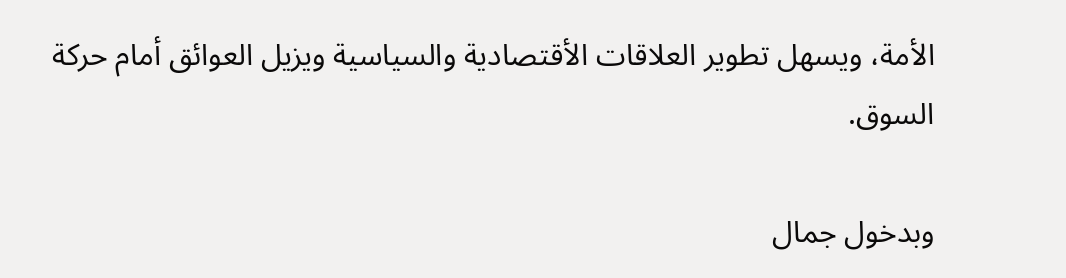الأمة، ويسهل تطوير العلاقات الأقتصادية والسياسية ويزيل العوائق أمام حركة السوق.

وبدخول جمال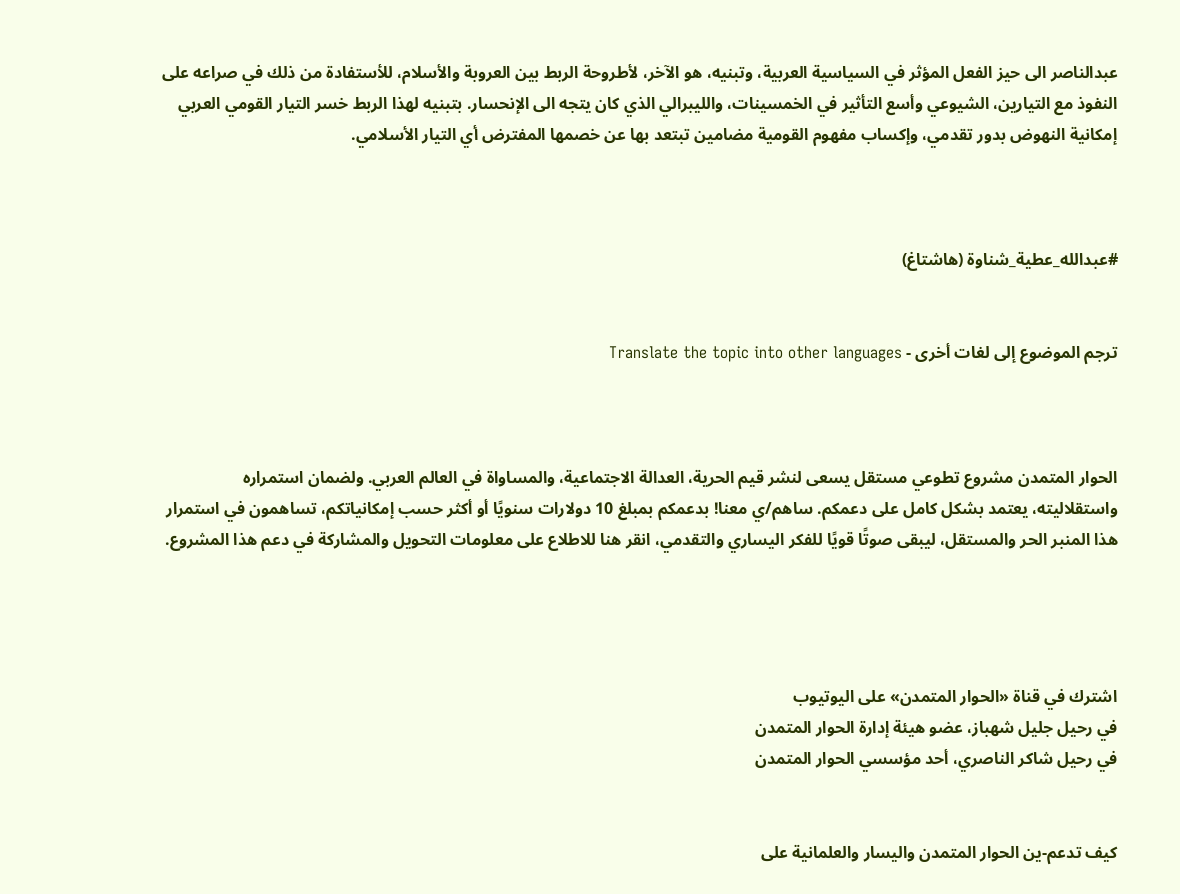عبدالناصر الى حيز الفعل المؤثر في السياسية العربية، وتبنيه، هو الآخر، لأطروحة الربط بين العروبة والأسلام، للأستفادة من ذلك في صراعه على النفوذ مع التيارين، الشيوعي وأسع التأثير في الخمسينات، والليبرالي الذي كان يتجه الى الإنحسار. بتبنيه لهذا الربط خسر التيار القومي العربي إمكانية النهوض بدور تقدمي، وإكساب مفهوم القومية مضامين تبتعد بها عن خصمها المفترض أي التيار الأسلامي.



#عبدالله_عطية_شناوة (هاشتاغ)


ترجم الموضوع إلى لغات أخرى - Translate the topic into other languages



الحوار المتمدن مشروع تطوعي مستقل يسعى لنشر قيم الحرية، العدالة الاجتماعية، والمساواة في العالم العربي. ولضمان استمراره واستقلاليته، يعتمد بشكل كامل على دعمكم. ساهم/ي معنا! بدعمكم بمبلغ 10 دولارات سنويًا أو أكثر حسب إمكانياتكم، تساهمون في استمرار هذا المنبر الحر والمستقل، ليبقى صوتًا قويًا للفكر اليساري والتقدمي، انقر هنا للاطلاع على معلومات التحويل والمشاركة في دعم هذا المشروع.




اشترك في قناة «الحوار المتمدن» على اليوتيوب
في رحيل جليل شهباز، عضو هيئة إدارة الحوار المتمدن
في رحيل شاكر الناصري، أحد مؤسسي الحوار المتمدن


كيف تدعم-ين الحوار المتمدن واليسار والعلمانية على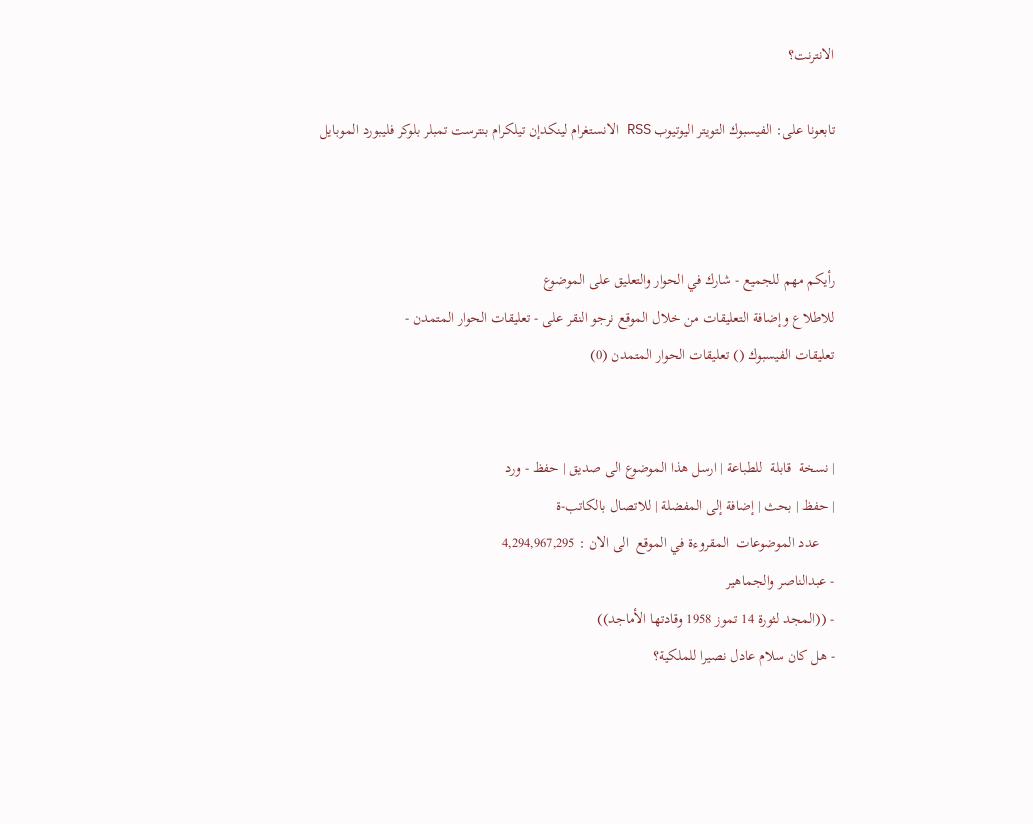الانترنت؟

تابعونا على: الفيسبوك التويتر اليوتيوب RSS الانستغرام لينكدإن تيلكرام بنترست تمبلر بلوكر فليبورد الموبايل



رأيكم مهم للجميع - شارك في الحوار والتعليق على الموضوع
للاطلاع وإضافة التعليقات من خلال الموقع نرجو النقر على - تعليقات الحوار المتمدن -
تعليقات الفيسبوك () تعليقات الحوار المتمدن (0)


| نسخة  قابلة  للطباعة | ارسل هذا الموضوع الى صديق | حفظ - ورد
| حفظ | بحث | إضافة إلى المفضلة | للاتصال بالكاتب-ة
    عدد الموضوعات  المقروءة في الموقع  الى الان : 4,294,967,295
- عبدالناصر والجماهير
- ((المجد لثورة 14 تموز 1958 وقادتها الأماجد))
- هل كان سلام عادل نصيرا للملكية؟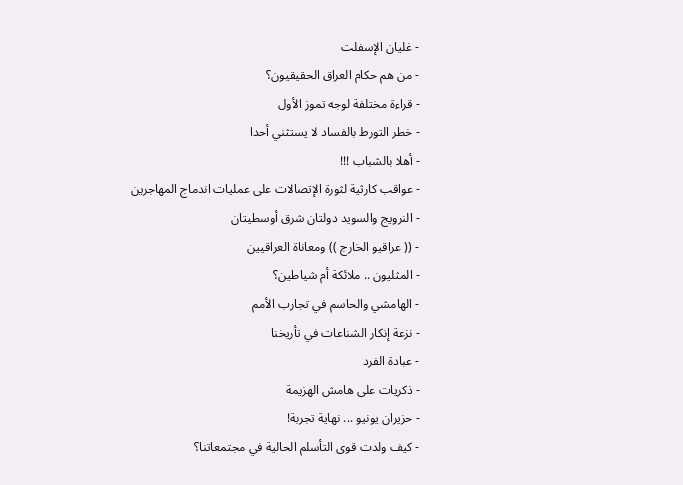- غليان الإسفلت
- من هم حكام العراق الحقيقيون؟
- قراءة مختلفة لوجه تموز الأول
- خطر التورط بالفساد لا يستثني أحدا
- أهلا بالشباب !!!
- عواقب كارثية لثورة الإتصالات على عمليات اندماج المهاجرين
- النرويج والسويد دولتان شرق أوسطيتان
- (( عراقيو الخارج )) ومعاناة العراقيين
- المثليون .. ملائكة أم شياطين؟
- الهامشي والحاسم في تجارب الأمم
- نزعة إنكار الشناعات في تأريخنا
- عبادة الفرد
- ذكريات على هامش الهزيمة
- حزيران يونيو ... نهاية تجربة!
- كيف ولدت قوى التأسلم الحالية في مجتمعاتنا؟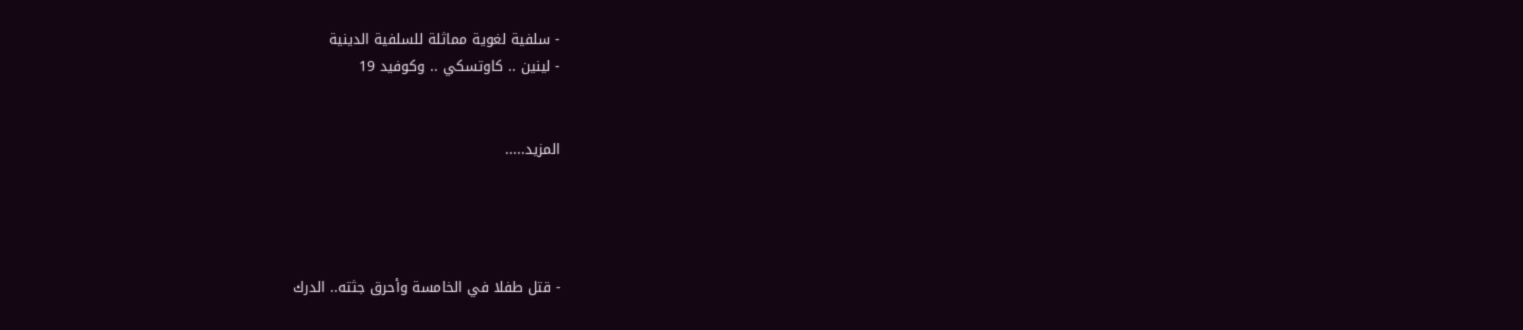- سلفية لغوية مماثلة للسلفية الدينية
- لينين .. كاوتسكي .. وكوفيد 19


المزيد.....




- قتل طفلا في الخامسة وأحرق جثته.. الدرك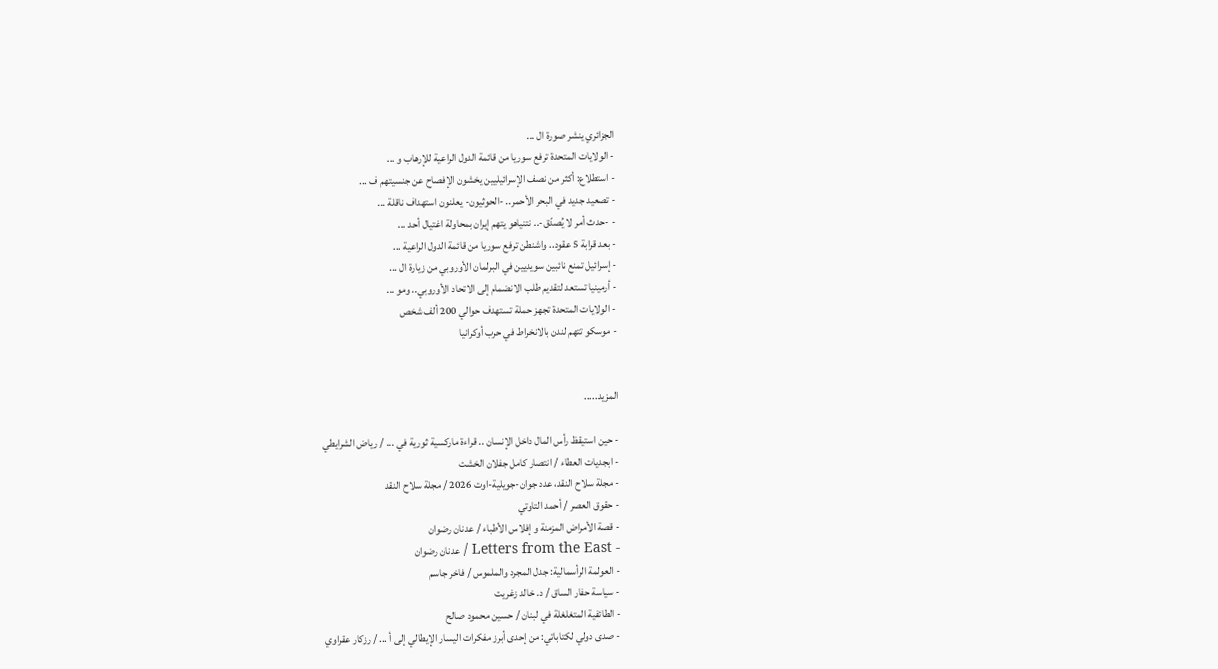الجزائري ينشر صورة ال ...
- الولايات المتحدة ترفع سوريا من قائمة الدول الراعية للإرهاب و ...
- استطلاع: أكثر من نصف الإسرائيليين يخشون الإفصاح عن جنسيتهم ف ...
- تصعيد جديد في البحر الأحمر.. -الحوثيون- يعلنون استهداف ناقلة ...
- -حدث أمر لا يُصدّق-.. نتنياهو يتهم إيران بمحاولة اغتيال أحد ...
- بعد قرابة 5 عقود.. واشنطن ترفع سوريا من قائمة الدول الراعية ...
- إسرائيل تمنع نائبين سويديين في البرلمان الأوروبي من زيارة ال ...
- أرمينيا تستعد لتقديم طلب الانضمام إلى الاتحاد الأوروبي.. ومو ...
- الولايات المتحدة تجهز حملة تستهدف حوالي 200 ألف شخص
- موسكو تتهم لندن بالانخراط في حرب أوكرانيا


المزيد.....

- حين استيقظ رأس المال داخل الإنسان .. قراءة ماركسية ثورية في ... / رياض الشرايطي
- ابجديات العطاء / انتصار كامل جفلان الخشت
- مجلة سلاح النقد، عدد جوان-جويلية-اوت 2026 / مجلة سلاح النقد
- حقوق العصر / أحمد التاوتي
- قصة الأمراض المزمنة و إفلاس الأطباء / عدنان رضوان
- Letters from the East / عدنان رضوان
- العولمة الرأسمالية: جدل المجرد والملموس / فاخر جاسم
- سياسة حفار الساق / د. خالد زغريت
- الطائفية المتغلغلة في لبنان / حسين محمود صالح
- صدى دولي لكتاباتي: من إحدى أبرز مفكرات اليسار الإيطالي إلى أ ... / رزكار عقراوي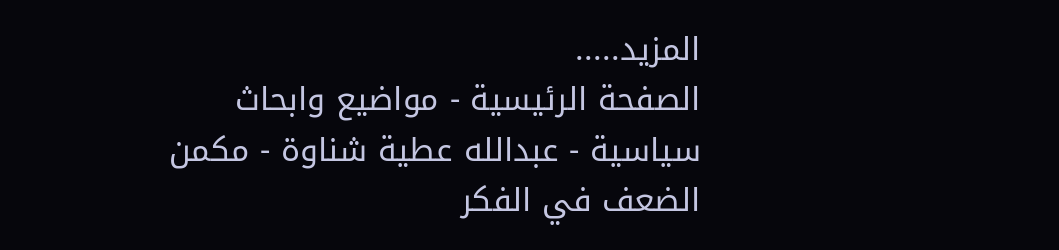المزيد.....
الصفحة الرئيسية - مواضيع وابحاث سياسية - عبدالله عطية شناوة - مكمن الضعف في الفكر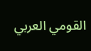القومي العربي